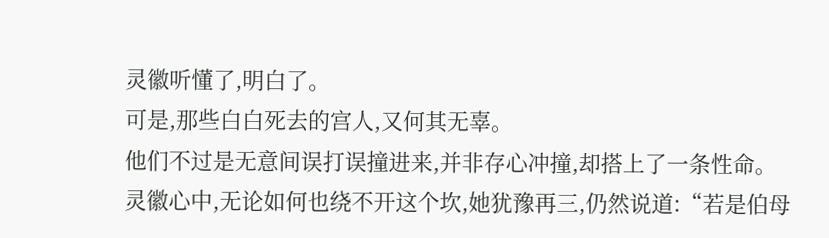灵徽听懂了,明白了。
可是,那些白白死去的宫人,又何其无辜。
他们不过是无意间误打误撞进来,并非存心冲撞,却搭上了一条性命。
灵徽心中,无论如何也绕不开这个坎,她犹豫再三,仍然说道:“若是伯母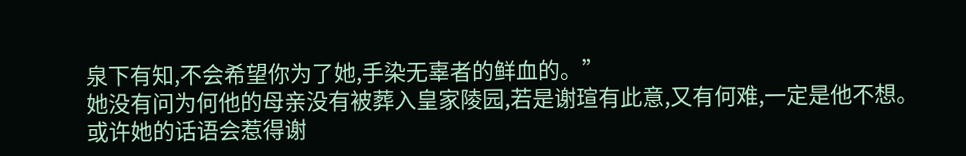泉下有知,不会希望你为了她,手染无辜者的鲜血的。”
她没有问为何他的母亲没有被葬入皇家陵园,若是谢瑄有此意,又有何难,一定是他不想。
或许她的话语会惹得谢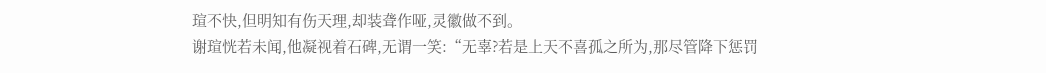瑄不快,但明知有伤天理,却装聋作哑,灵徽做不到。
谢瑄恍若未闻,他凝视着石碑,无谓一笑:“无辜?若是上天不喜孤之所为,那尽管降下惩罚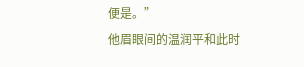便是。”
他眉眼间的温润平和此时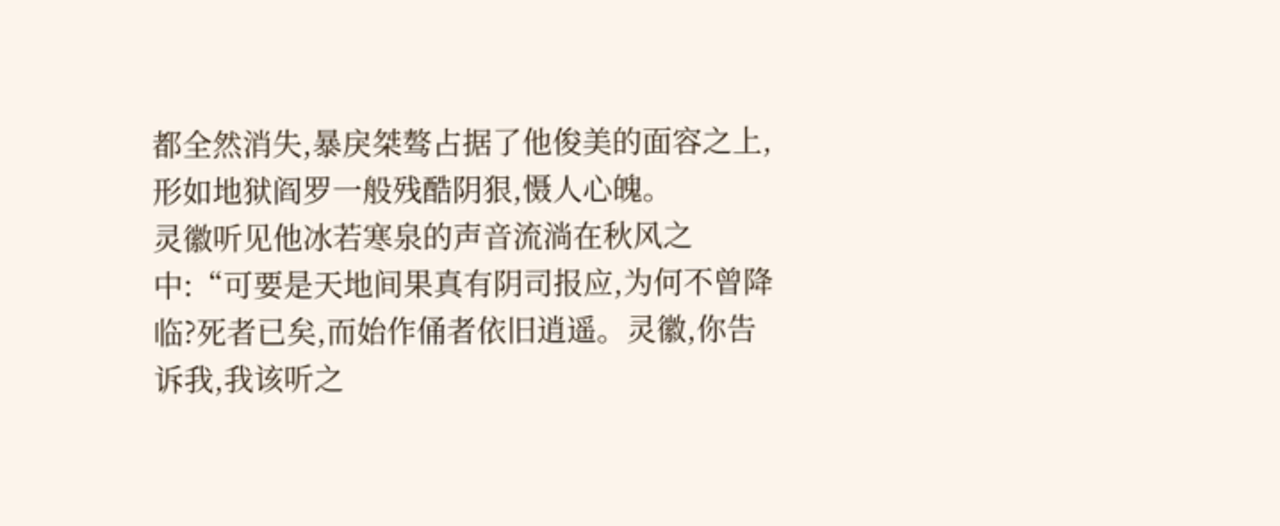都全然消失,暴戾桀骜占据了他俊美的面容之上,形如地狱阎罗一般残酷阴狠,慑人心魄。
灵徽听见他冰若寒泉的声音流淌在秋风之中:“可要是天地间果真有阴司报应,为何不曾降临?死者已矣,而始作俑者依旧逍遥。灵徽,你告诉我,我该听之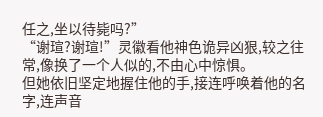任之,坐以待毙吗?”
“谢瑄?谢瑄!”灵徽看他神色诡异凶狠,较之往常,像换了一个人似的,不由心中惊惧。
但她依旧坚定地握住他的手,接连呼唤着他的名字,连声音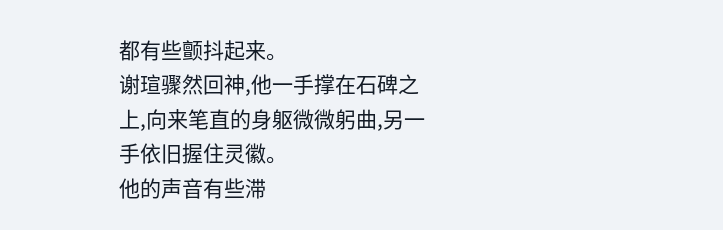都有些颤抖起来。
谢瑄骤然回神,他一手撑在石碑之上,向来笔直的身躯微微躬曲,另一手依旧握住灵徽。
他的声音有些滞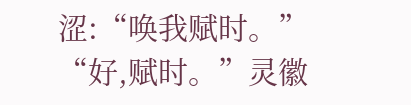涩:“唤我赋时。”
“好,赋时。”灵徽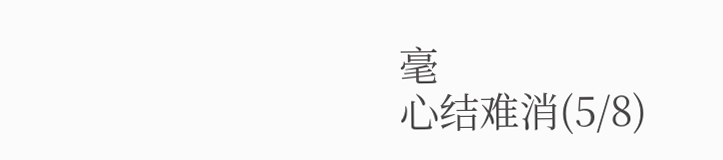毫
心结难消(5/8)